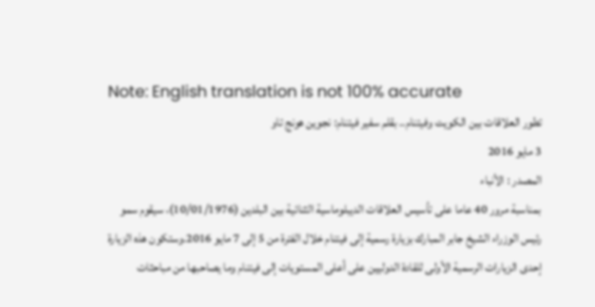Note: English translation is not 100% accurate
تطور العلاقات بين الكويت وفيتنام.. بقلم سفير فيتنام: نجوين هونج تاو
3 مايو 2016
المصدر : الأنباء
بمناسبة مرور 40 عاما على تأسيس العلاقات الديبلوماسية الثنائية بين البلدين (10/01/1976)، سيقوم سمو رئيس الوزراء الشيخ جابر المبارك بزيارة رسمية إلى فيتنام خلال الفترة من 5 إلى 7 مايو 2016.وستكون هذه الزيارة إحدى الزيارات الرسمية الأولى للقادة الدوليين على أعلى المستويات إلى فيتنام وما يصاحبها من مباحثات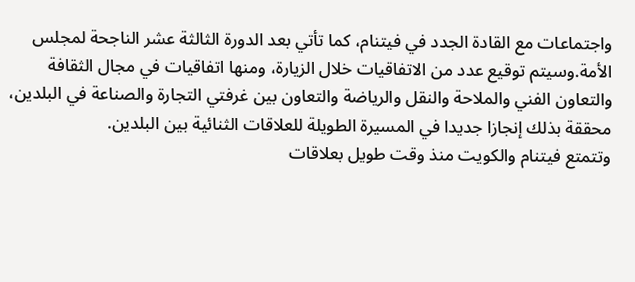واجتماعات مع القادة الجدد في فيتنام، كما تأتي بعد الدورة الثالثة عشر الناجحة لمجلس الأمة.وسيتم توقيع عدد من الاتفاقيات خلال الزيارة، ومنها اتفاقيات في مجال الثقافة والتعاون الفني والملاحة والنقل والرياضة والتعاون بين غرفتي التجارة والصناعة في البلدين، محققة بذلك إنجازا جديدا في المسيرة الطويلة للعلاقات الثنائية بين البلدين.
وتتمتع فيتنام والكويت منذ وقت طويل بعلاقات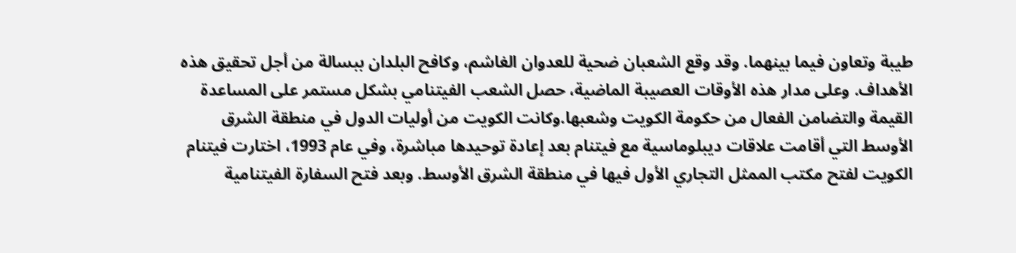طيبة وتعاون فيما بينهما. وقد وقع الشعبان ضحية للعدوان الغاشم، وكافح البلدان ببسالة من أجل تحقيق هذه الأهداف. وعلى مدار هذه الأوقات العصيبة الماضية، حصل الشعب الفيتنامي بشكل مستمر على المساعدة القيمة والتضامن الفعال من حكومة الكويت وشعبها.وكانت الكويت من أوليات الدول في منطقة الشرق الأوسط التي أقامت علاقات ديبلوماسية مع فيتنام بعد إعادة توحيدها مباشرة، وفي عام 1993، اختارت فيتنام الكويت لفتح مكتب الممثل التجاري الأول فيها في منطقة الشرق الأوسط. وبعد فتح السفارة الفيتنامية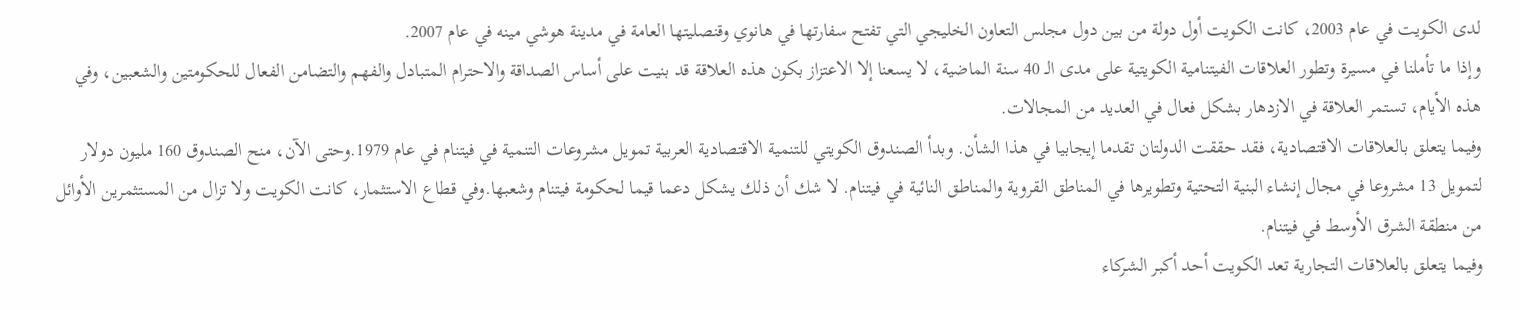لدى الكويت في عام 2003، كانت الكويت أول دولة من بين دول مجلس التعاون الخليجي التي تفتح سفارتها في هانوي وقنصليتها العامة في مدينة هوشي مينه في عام 2007.
وإذا ما تأملنا في مسيرة وتطور العلاقات الفيتنامية الكويتية على مدى الـ 40 سنة الماضية، لا يسعنا إلا الاعتزاز بكون هذه العلاقة قد بنيت على أساس الصداقة والاحترام المتبادل والفهم والتضامن الفعال للحكومتين والشعبين، وفي هذه الأيام، تستمر العلاقة في الازدهار بشكل فعال في العديد من المجالات.
وفيما يتعلق بالعلاقات الاقتصادية، فقد حققت الدولتان تقدما إيجابيا في هذا الشأن. وبدأ الصندوق الكويتي للتنمية الاقتصادية العربية تمويل مشروعات التنمية في فيتنام في عام 1979.وحتى الآن، منح الصندوق 160 مليون دولار لتمويل 13 مشروعا في مجال إنشاء البنية التحتية وتطويرها في المناطق القروية والمناطق النائية في فيتنام. لا شك أن ذلك يشكل دعما قيما لحكومة فيتنام وشعبها.وفي قطاع الاستثمار، كانت الكويت ولا تزال من المستثمرين الأوائل من منطقة الشرق الأوسط في فيتنام.
وفيما يتعلق بالعلاقات التجارية تعد الكويت أحد أكبر الشركاء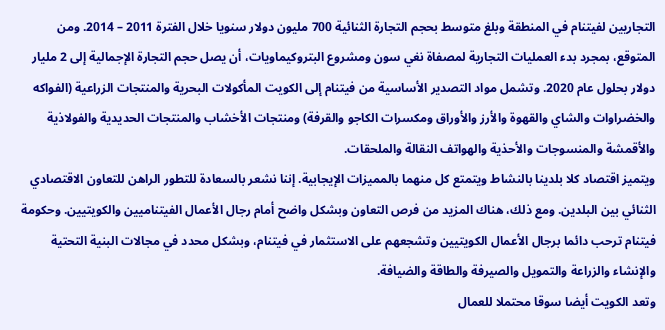التجاريين لفيتنام في المنطقة وبلغ متوسط بحجم التجارة الثنائية 700 مليون دولار سنويا خلال الفترة 2011 – 2014. ومن المتوقع، بمجرد بدء العمليات التجارية لمصفاة نغي سون ومشروع البتروكيماويات، أن يصل حجم التجارة الإجمالية إلى 2 مليار دولار بحلول عام 2020. وتشمل مواد التصدير الأساسية من فيتنام إلى الكويت المأكولات البحرية والمنتجات الزراعية (الفواكه والخضراوات والشاي والقهوة والأرز والأوراق ومكسرات الكاجو والقرفة) ومنتجات الأخشاب والمنتجات الحديدية والفولاذية والأقمشة والمنسوجات والأحذية والهواتف النقالة والملحقات.
ويتميز اقتصاد كلا بلدينا بالنشاط ويتمتع كل منهما بالمميزات الإيجابية. إننا نشعر بالسعادة للتطور الراهن للتعاون الاقتصادي الثنائي بين البلدين. ومع ذلك، هناك المزيد من فرص التعاون وبشكل واضح أمام رجال الأعمال الفيتناميين والكويتيين. وحكومة فيتنام ترحب دائما برجال الأعمال الكويتيين وتشجعهم على الاستثمار في فيتنام، وبشكل محدد في مجالات البنية التحتية والإنشاء والزراعة والتمويل والصيرفة والطاقة والضيافة.
وتعد الكويت أيضا سوقا محتملا للعمال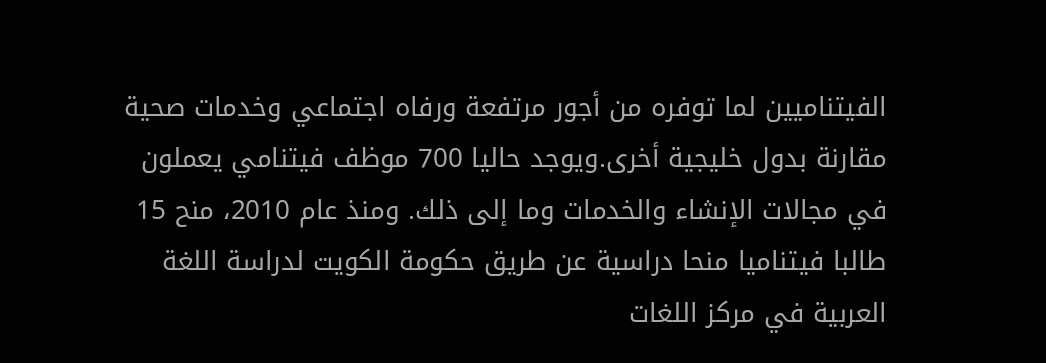الفيتناميين لما توفره من أجور مرتفعة ورفاه اجتماعي وخدمات صحية مقارنة بدول خليجية أخرى.ويوجد حاليا 700 موظف فيتنامي يعملون في مجالات الإنشاء والخدمات وما إلى ذلك. ومنذ عام 2010، منح 15 طالبا فيتناميا منحا دراسية عن طريق حكومة الكويت لدراسة اللغة العربية في مركز اللغات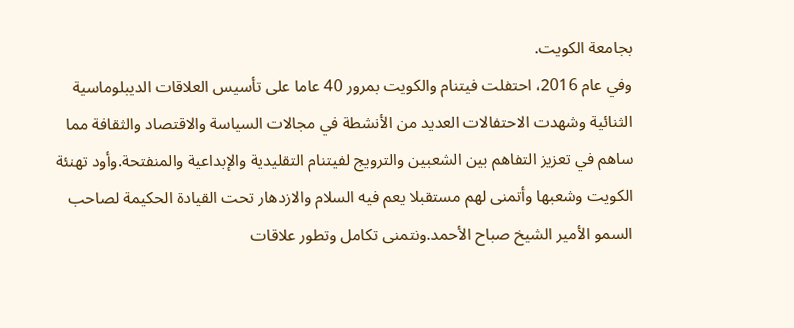بجامعة الكويت.
وفي عام 2016، احتفلت فيتنام والكويت بمرور 40 عاما على تأسيس العلاقات الديبلوماسية الثنائية وشهدت الاحتفالات العديد من الأنشطة في مجالات السياسة والاقتصاد والثقافة مما ساهم في تعزيز التفاهم بين الشعبين والترويج لفيتنام التقليدية والإبداعية والمنفتحة.وأود تهنئة الكويت وشعبها وأتمنى لهم مستقبلا يعم فيه السلام والازدهار تحت القيادة الحكيمة لصاحب السمو الأمير الشيخ صباح الأحمد.ونتمنى تكامل وتطور علاقات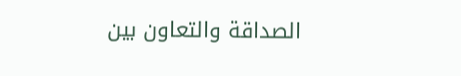الصداقة والتعاون بين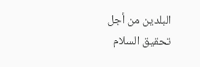البلدين من أجل تحقيق السلام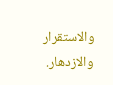والاستقرار والازدهار.